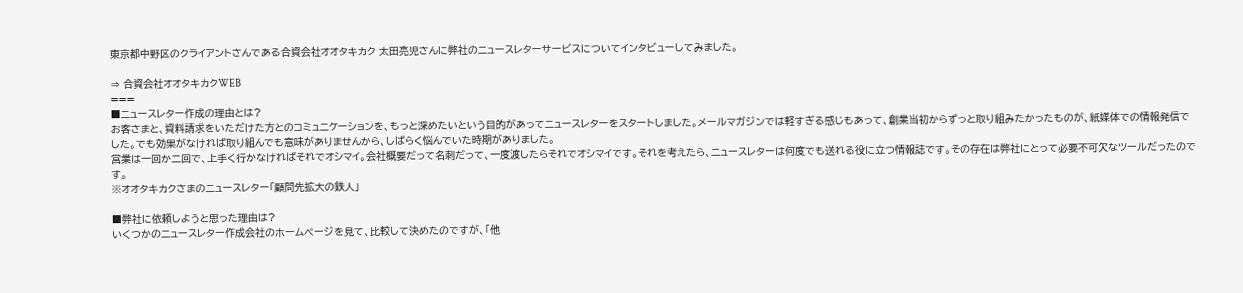東京都中野区のクライアントさんである合資会社オオタキカク 太田亮児さんに弊社のニュースレターサービスについてインタビューしてみました。

⇒ 合資会社オオタキカクWEB
===
■ニュースレター作成の理由とは?
お客さまと、資料請求をいただけた方とのコミュニケーションを、もっと深めたいという目的があってニュースレターをスタートしました。メールマガジンでは軽すぎる感じもあって、創業当初からずっと取り組みたかったものが、紙媒体での情報発信でした。でも効果がなければ取り組んでも意味がありませんから、しばらく悩んでいた時期がありました。
営業は一回か二回で、上手く行かなければそれでオシマイ。会社概要だって名刺だって、一度渡したらそれでオシマイです。それを考えたら、ニュースレターは何度でも送れる役に立つ情報誌です。その存在は弊社にとって必要不可欠なツールだったのです。
※オオタキカクさまのニュースレター「顧問先拡大の鉄人」

■弊社に依頼しようと思った理由は?
いくつかのニュースレター作成会社のホームページを見て、比較して決めたのですが、「他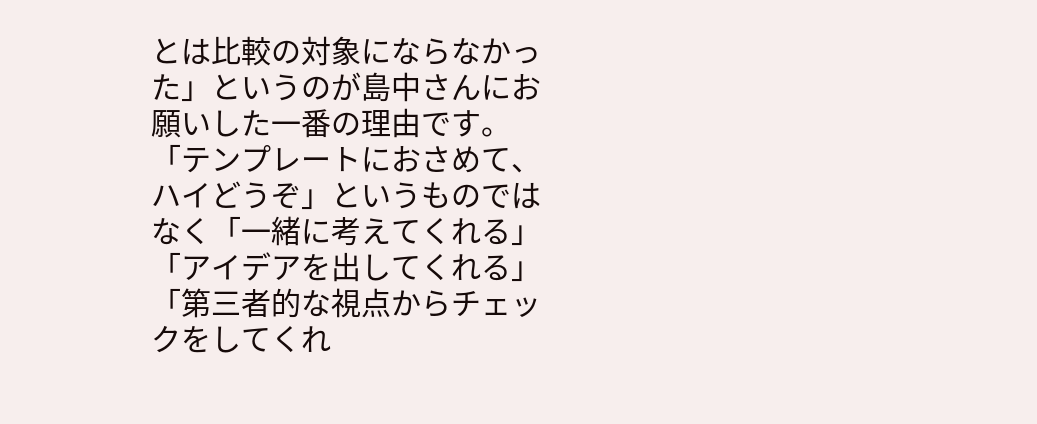とは比較の対象にならなかった」というのが島中さんにお願いした一番の理由です。
「テンプレートにおさめて、ハイどうぞ」というものではなく「一緒に考えてくれる」「アイデアを出してくれる」「第三者的な視点からチェックをしてくれ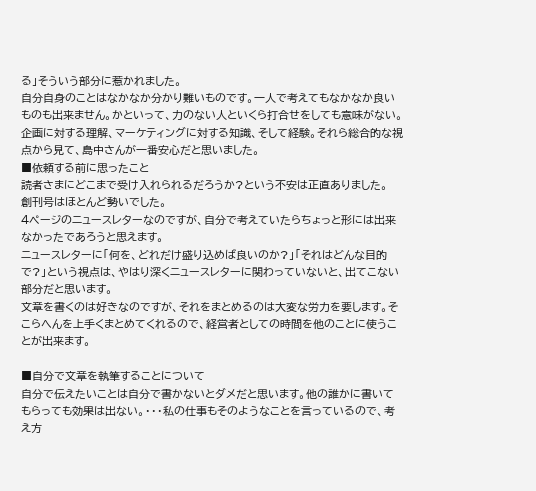る」そういう部分に惹かれました。
自分自身のことはなかなか分かり難いものです。一人で考えてもなかなか良いものも出来ません。かといって、力のない人といくら打合せをしても意味がない。企画に対する理解、マーケティングに対する知識、そして経験。それら総合的な視点から見て、島中さんが一番安心だと思いました。
■依頼する前に思ったこと
読者さまにどこまで受け入れられるだろうか?という不安は正直ありました。
創刊号はほとんど勢いでした。
4ページのニュースレターなのですが、自分で考えていたらちょっと形には出来なかったであろうと思えます。
ニュースレターに「何を、どれだけ盛り込めば良いのか?」「それはどんな目的で?」という視点は、やはり深くニュースレターに関わっていないと、出てこない部分だと思います。
文章を書くのは好きなのですが、それをまとめるのは大変な労力を要します。そこらへんを上手くまとめてくれるので、経営者としての時間を他のことに使うことが出来ます。

■自分で文章を執筆することについて
自分で伝えたいことは自分で書かないとダメだと思います。他の誰かに書いてもらっても効果は出ない。・・・私の仕事もそのようなことを言っているので、考え方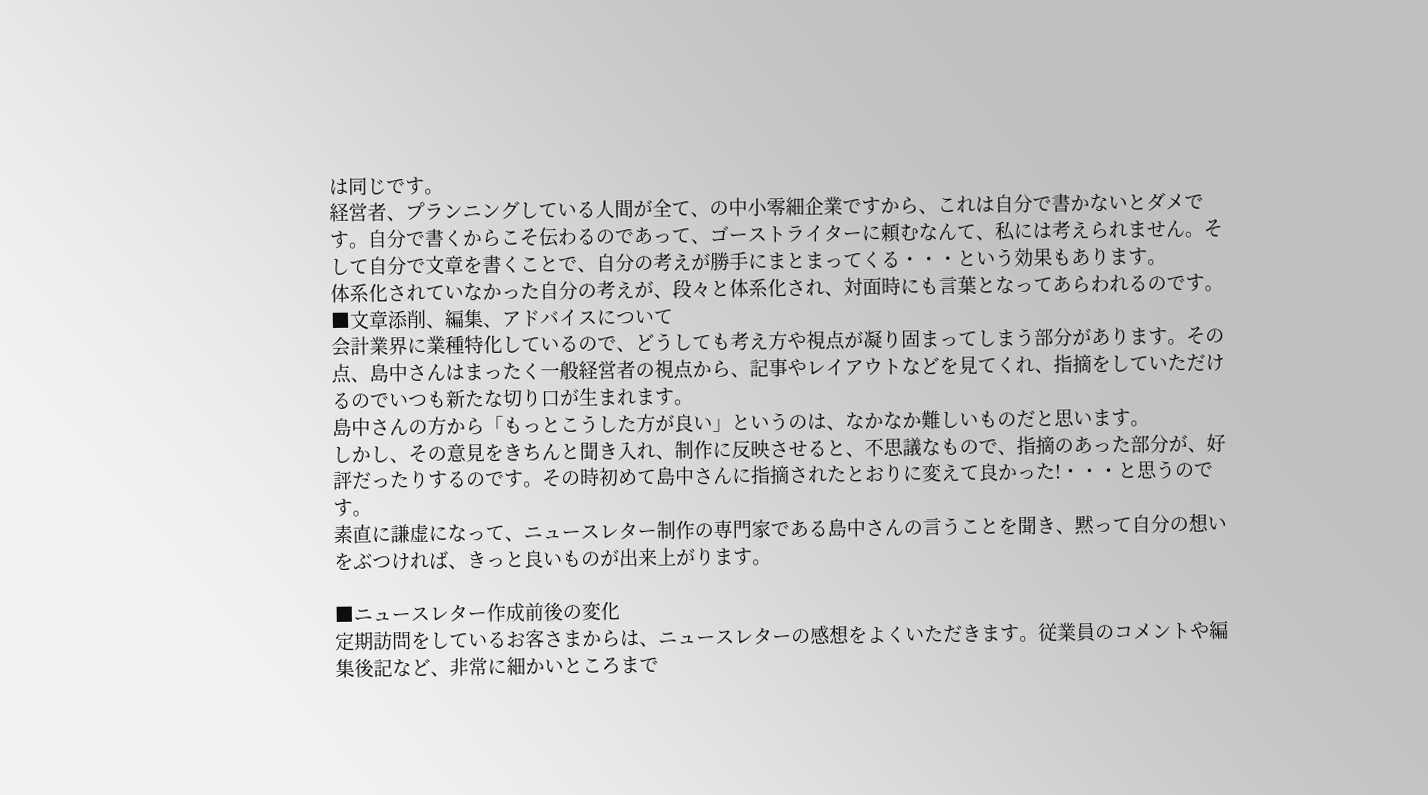は同じです。
経営者、プランニングしている人間が全て、の中小零細企業ですから、これは自分で書かないとダメです。自分で書くからこそ伝わるのであって、ゴーストライターに頼むなんて、私には考えられません。そして自分で文章を書くことで、自分の考えが勝手にまとまってくる・・・という効果もあります。
体系化されていなかった自分の考えが、段々と体系化され、対面時にも言葉となってあらわれるのです。
■文章添削、編集、アドバイスについて
会計業界に業種特化しているので、どうしても考え方や視点が凝り固まってしまう部分があります。その点、島中さんはまったく一般経営者の視点から、記事やレイアウトなどを見てくれ、指摘をしていただけるのでいつも新たな切り口が生まれます。
島中さんの方から「もっとこうした方が良い」というのは、なかなか難しいものだと思います。
しかし、その意見をきちんと聞き入れ、制作に反映させると、不思議なもので、指摘のあった部分が、好評だったりするのです。その時初めて島中さんに指摘されたとおりに変えて良かった!・・・と思うのです。
素直に謙虚になって、ニュースレター制作の専門家である島中さんの言うことを聞き、黙って自分の想いをぶつければ、きっと良いものが出来上がります。

■ニュースレター作成前後の変化
定期訪問をしているお客さまからは、ニュースレターの感想をよくいただきます。従業員のコメントや編集後記など、非常に細かいところまで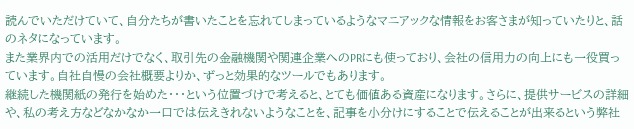読んでいただけていて、自分たちが書いたことを忘れてしまっているようなマニアックな情報をお客さまが知っていたりと、話のネタになっています。
また業界内での活用だけでなく、取引先の金融機関や関連企業へのPRにも使っており、会社の信用力の向上にも一役買っています。自社自慢の会社概要よりか、ずっと効果的なツールでもあります。
継続した機関紙の発行を始めた・・・という位置づけで考えると、とても価値ある資産になります。さらに、提供サービスの詳細や、私の考え方などなかなか一口では伝えきれないようなことを、記事を小分けにすることで伝えることが出来るという弊社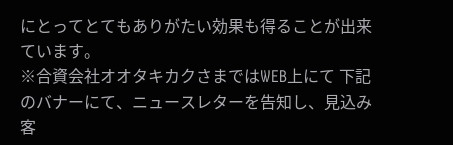にとってとてもありがたい効果も得ることが出来ています。
※合資会社オオタキカクさまではWEB上にて 下記のバナーにて、ニュースレターを告知し、見込み客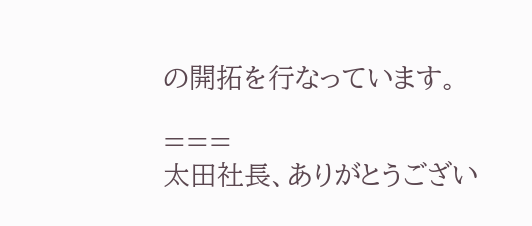の開拓を行なっています。

===
太田社長、ありがとうござい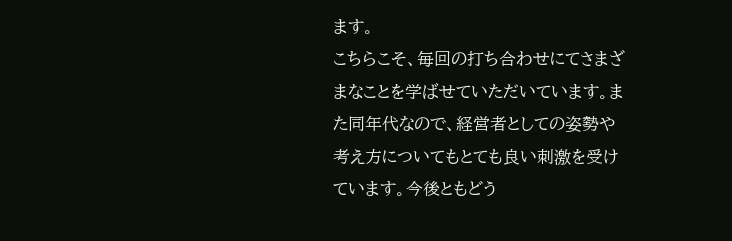ます。
こちらこそ、毎回の打ち合わせにてさまざまなことを学ばせていただいています。また同年代なので、経営者としての姿勢や考え方についてもとても良い刺激を受けています。今後ともどう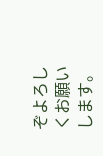ぞよろしくお願いします。